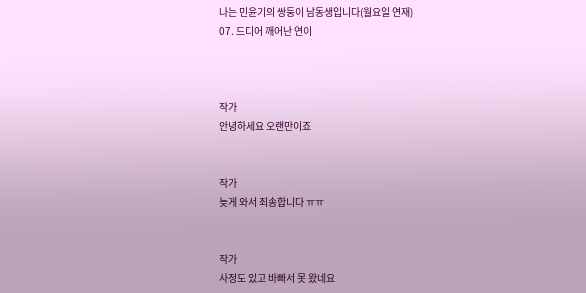나는 민윤기의 쌍둥이 남동생입니다(월요일 연재)
07. 드디어 깨어난 연이



작가
안녕하세요 오랜만이죠


작가
늦게 와서 죄송합니다 ㅠㅠ


작가
사정도 있고 바빠서 못 왔네요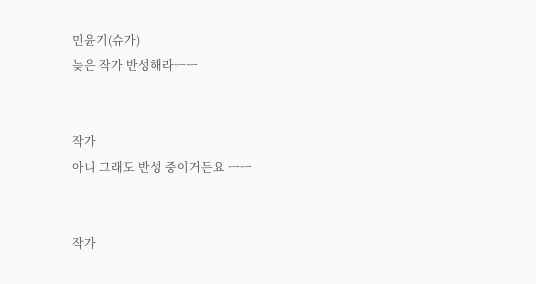민윤기(슈가)
늦은 작가 반성해라ㅡㅡ


작가
아니 그래도 반성 중이거든요 ㅡㅡ


작가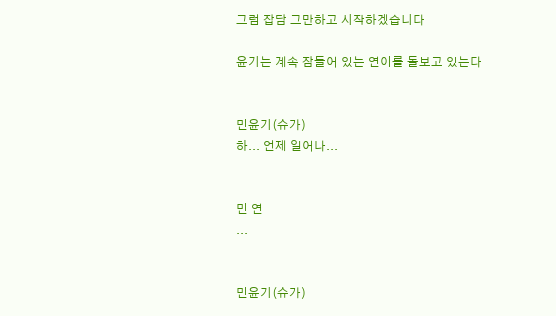그럼 잡담 그만하고 시작하겠습니다

윤기는 계속 잠들어 있는 연이를 돌보고 있는다


민윤기(슈가)
하... 언제 일어나...


민 연
...


민윤기(슈가)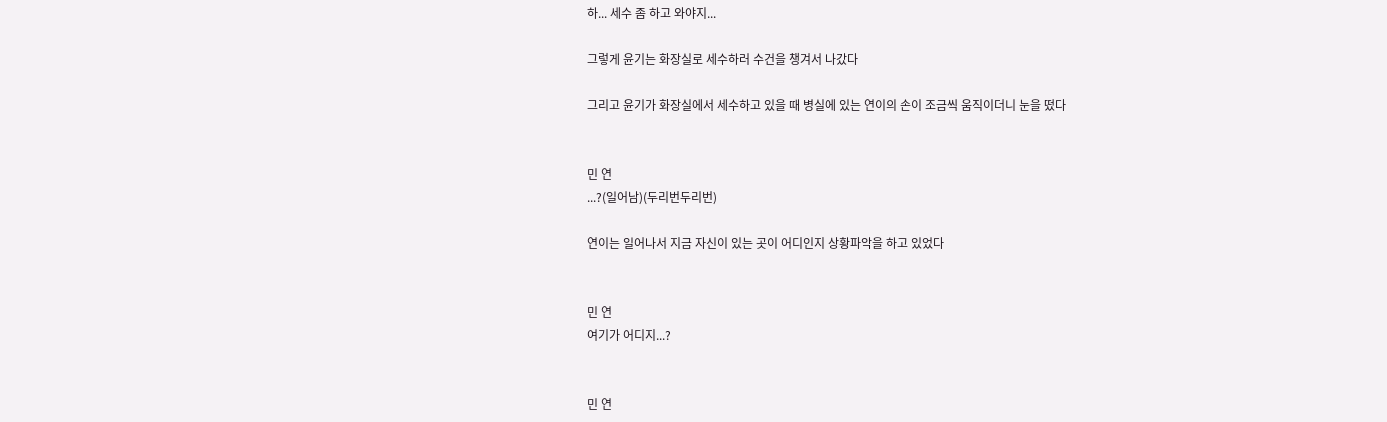하... 세수 좀 하고 와야지...

그렇게 윤기는 화장실로 세수하러 수건을 챙겨서 나갔다

그리고 윤기가 화장실에서 세수하고 있을 때 병실에 있는 연이의 손이 조금씩 움직이더니 눈을 떴다


민 연
...?(일어남)(두리번두리번)

연이는 일어나서 지금 자신이 있는 곳이 어디인지 상황파악을 하고 있었다


민 연
여기가 어디지...?


민 연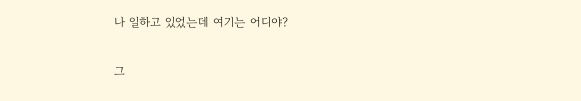나 일하고 있었는데 여기는 어디야?

그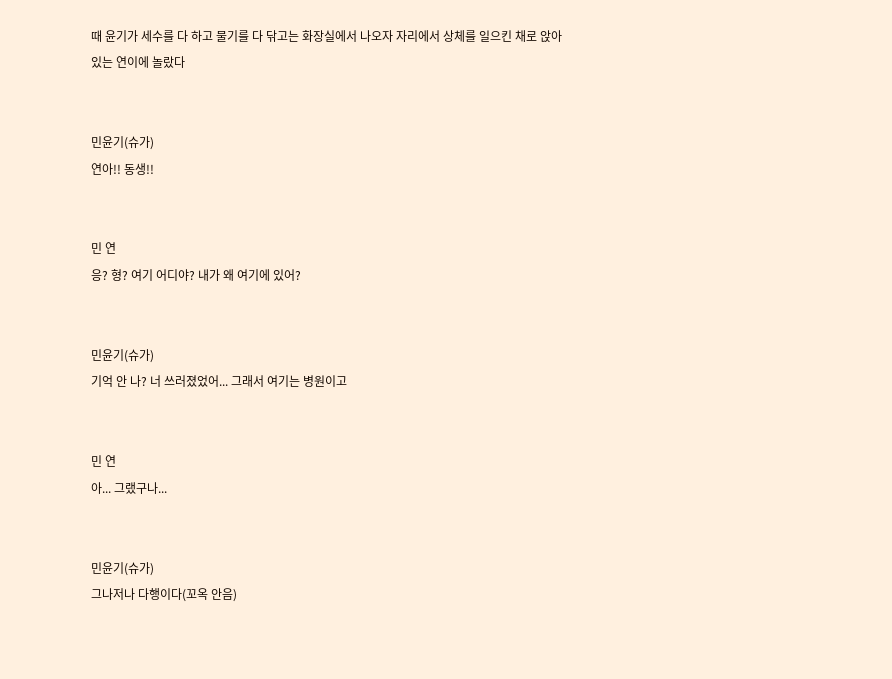때 윤기가 세수를 다 하고 물기를 다 닦고는 화장실에서 나오자 자리에서 상체를 일으킨 채로 앉아 있는 연이에 놀랐다


민윤기(슈가)
연아!! 동생!!


민 연
응? 형? 여기 어디야? 내가 왜 여기에 있어?


민윤기(슈가)
기억 안 나? 너 쓰러졌었어... 그래서 여기는 병원이고


민 연
아... 그랬구나...


민윤기(슈가)
그나저나 다행이다(꼬옥 안음)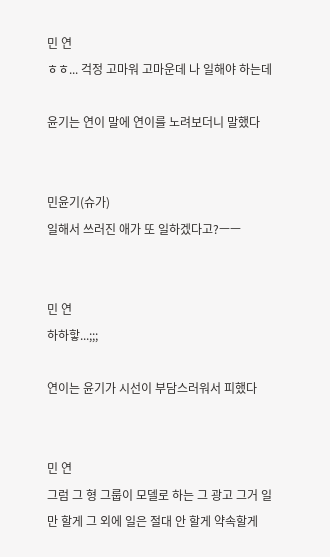민 연
ㅎㅎ... 걱정 고마워 고마운데 나 일해야 하는데

윤기는 연이 말에 연이를 노려보더니 말했다


민윤기(슈가)
일해서 쓰러진 애가 또 일하겠다고?ㅡㅡ


민 연
하하핳...;;;

연이는 윤기가 시선이 부담스러워서 피했다


민 연
그럼 그 형 그룹이 모델로 하는 그 광고 그거 일만 할게 그 외에 일은 절대 안 할게 약속할게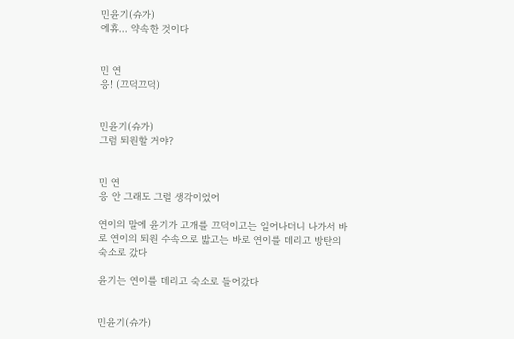민윤기(슈가)
에휴... 약속한 것이다


민 연
응! (끄덕끄덕)


민윤기(슈가)
그럼 퇴원할 거야?


민 연
응 안 그래도 그럴 생각이었어

연이의 말에 윤기가 고개를 끄덕이고는 일어나더니 나가서 바로 연이의 퇴원 수속으로 밟고는 바로 연이를 데리고 방탄의 숙소로 갔다

윤기는 연이를 데리고 숙소로 들어갔다


민윤기(슈가)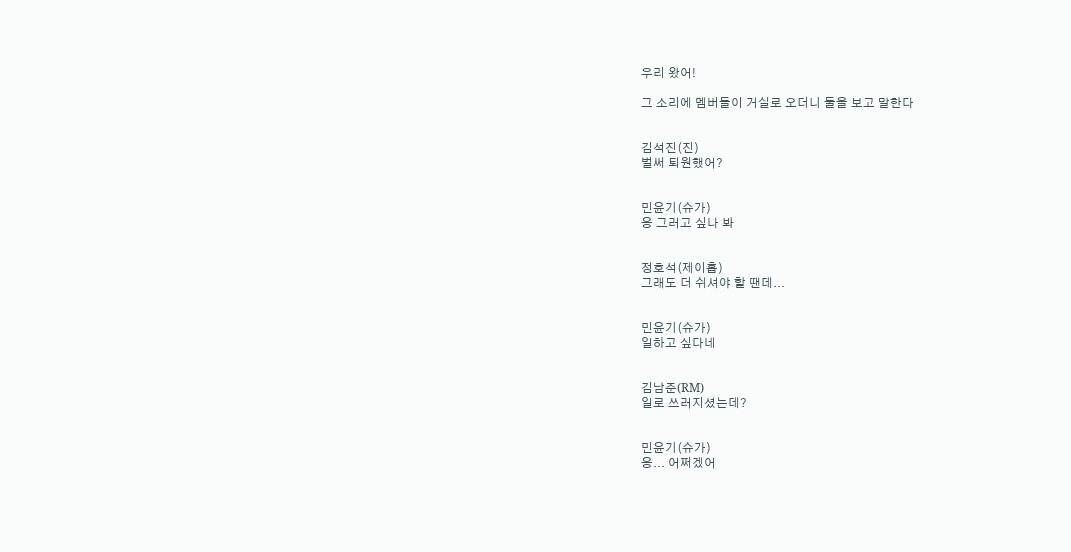우리 왔어!

그 소리에 멤버들이 거실로 오더니 둘을 보고 말한다


김석진(진)
벌써 퇴원했어?


민윤기(슈가)
응 그러고 싶나 봐


정호석(제이홉)
그래도 더 쉬셔야 할 땐데...


민윤기(슈가)
일하고 싶다네


김남준(RM)
일로 쓰러지셨는데?


민윤기(슈가)
응... 어쩌겠어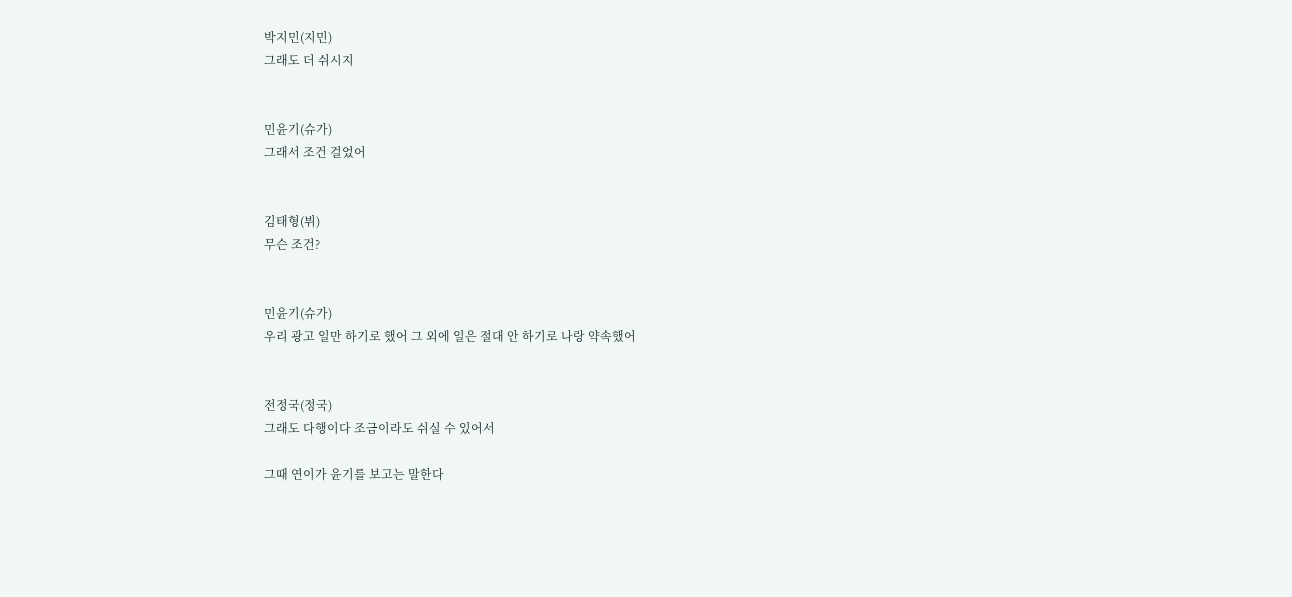박지민(지민)
그래도 더 쉬시지


민윤기(슈가)
그래서 조건 걸었어


김태형(뷔)
무슨 조건?


민윤기(슈가)
우리 광고 일만 하기로 했어 그 외에 일은 절대 안 하기로 나랑 약속했어


전정국(정국)
그래도 다행이다 조금이라도 쉬실 수 있어서

그때 연이가 윤기를 보고는 말한다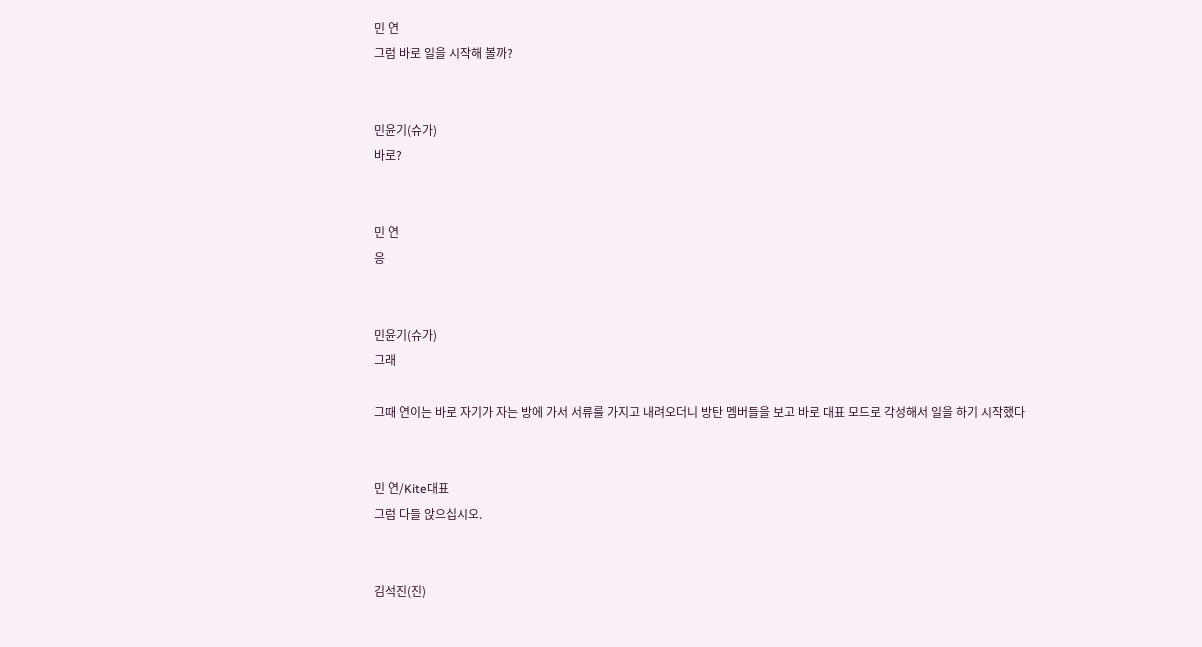민 연
그럼 바로 일을 시작해 볼까?


민윤기(슈가)
바로?


민 연
응


민윤기(슈가)
그래

그때 연이는 바로 자기가 자는 방에 가서 서류를 가지고 내려오더니 방탄 멤버들을 보고 바로 대표 모드로 각성해서 일을 하기 시작했다


민 연/Kite대표
그럼 다들 앉으십시오.


김석진(진)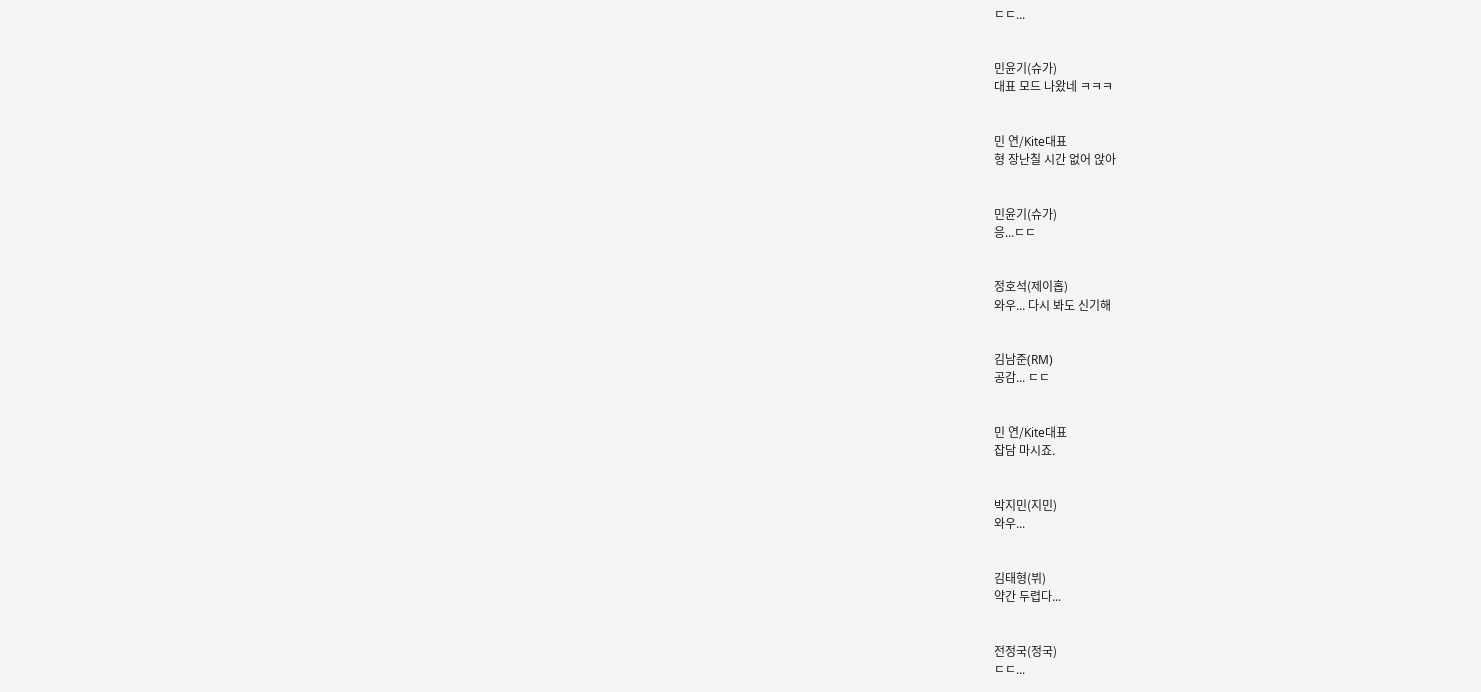ㄷㄷ...


민윤기(슈가)
대표 모드 나왔네 ㅋㅋㅋ


민 연/Kite대표
형 장난칠 시간 없어 앉아


민윤기(슈가)
응...ㄷㄷ


정호석(제이홉)
와우... 다시 봐도 신기해


김남준(RM)
공감... ㄷㄷ


민 연/Kite대표
잡담 마시죠.


박지민(지민)
와우...


김태형(뷔)
약간 두렵다...


전정국(정국)
ㄷㄷ...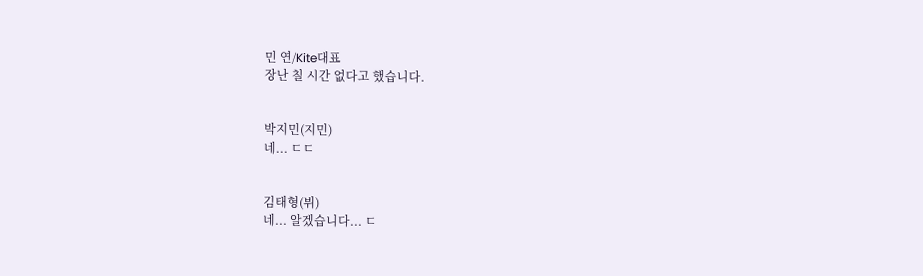민 연/Kite대표
장난 칠 시간 없다고 했습니다.


박지민(지민)
네... ㄷㄷ


김태형(뷔)
네... 알겠습니다... ㄷ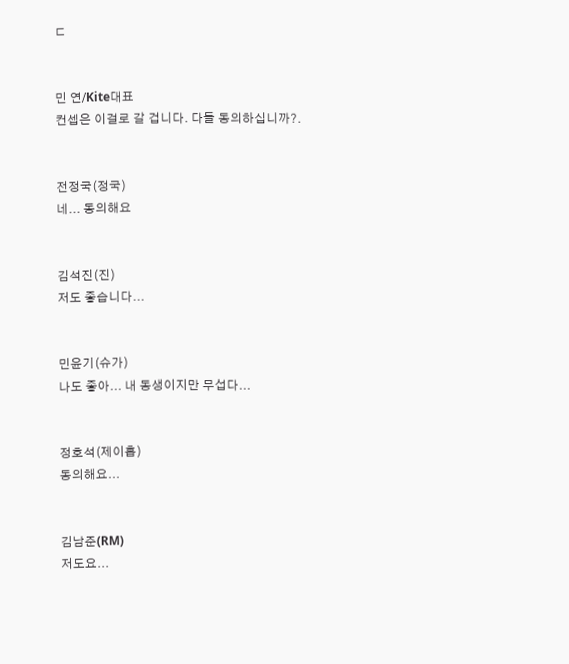ㄷ


민 연/Kite대표
컨셉은 이걸로 갈 겁니다. 다들 동의하십니까?.


전정국(정국)
네... 동의해요


김석진(진)
저도 좋습니다...


민윤기(슈가)
나도 좋아... 내 동생이지만 무섭다...


정호석(제이홉)
동의해요...


김남준(RM)
저도요...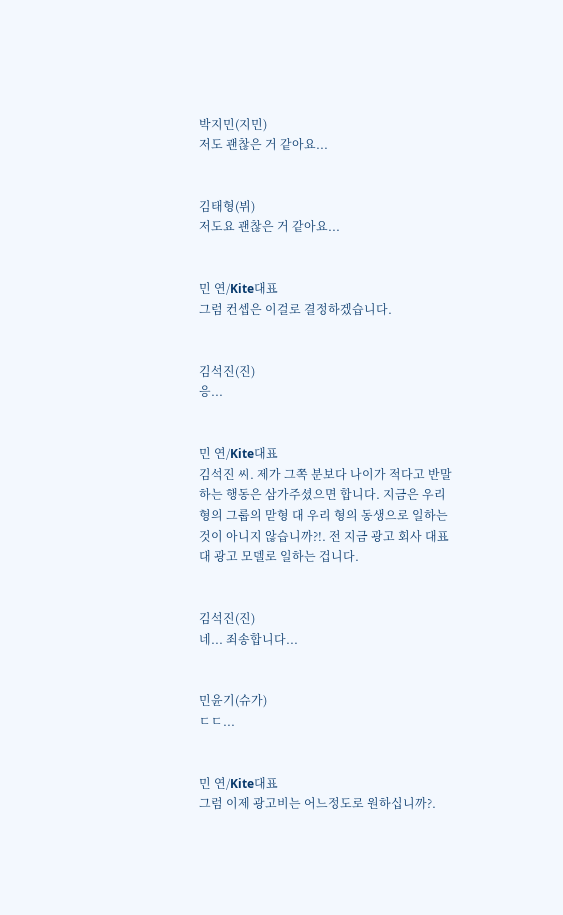박지민(지민)
저도 괜찮은 거 같아요...


김태형(뷔)
저도요 괜찮은 거 같아요...


민 연/Kite대표
그럼 컨셉은 이걸로 결정하겠습니다.


김석진(진)
응...


민 연/Kite대표
김석진 씨. 제가 그쪽 분보다 나이가 적다고 반말하는 행동은 삼가주셨으면 합니다. 지금은 우리 형의 그룹의 맏형 대 우리 형의 동생으로 일하는 것이 아니지 않습니까?!. 전 지금 광고 회사 대표 대 광고 모델로 일하는 겁니다.


김석진(진)
네... 죄송합니다...


민윤기(슈가)
ㄷㄷ...


민 연/Kite대표
그럼 이제 광고비는 어느정도로 원하십니까?.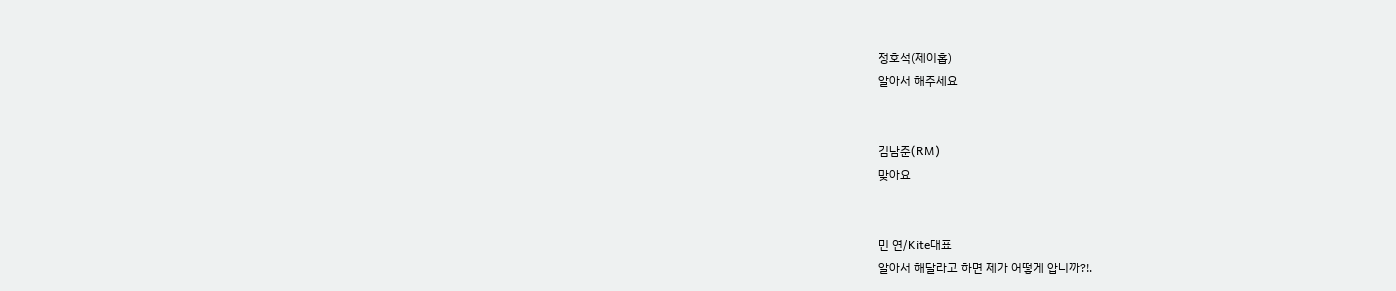정호석(제이홉)
알아서 해주세요


김남준(RM)
맞아요


민 연/Kite대표
알아서 해달라고 하면 제가 어떻게 압니까?!.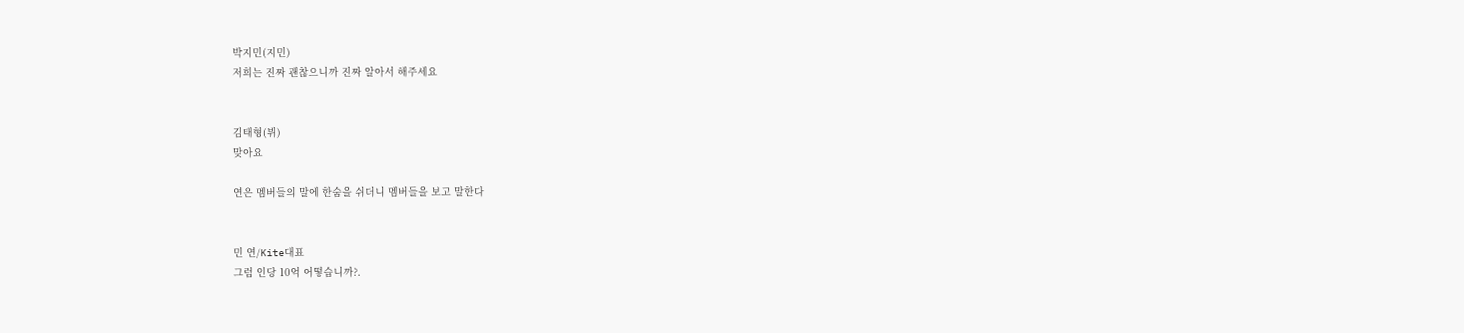박지민(지민)
저희는 진짜 괜찮으니까 진짜 알아서 해주세요


김태형(뷔)
맞아요

연은 멤버들의 말에 한숨을 쉬더니 멤버들을 보고 말한다


민 연/Kite대표
그럼 인당 10억 어떻습니까?.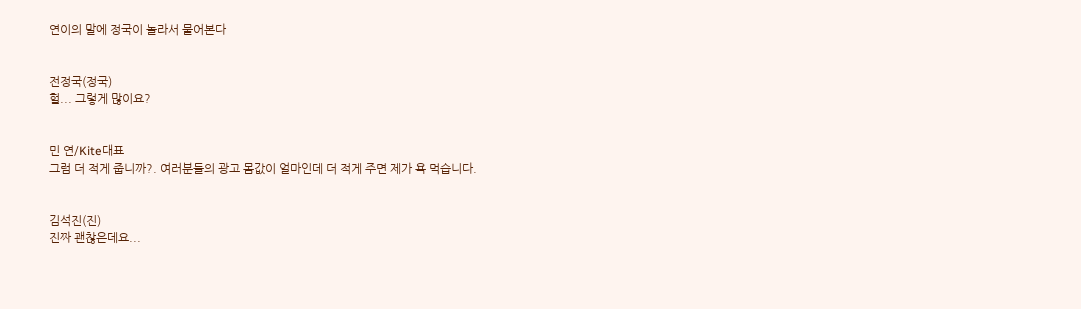연이의 말에 정국이 놀라서 물어본다


전정국(정국)
헐... 그렇게 많이요?


민 연/Kite대표
그럼 더 적게 줍니까?. 여러분들의 광고 몸값이 얼마인데 더 적게 주면 제가 욕 먹습니다.


김석진(진)
진짜 괜찮은데요...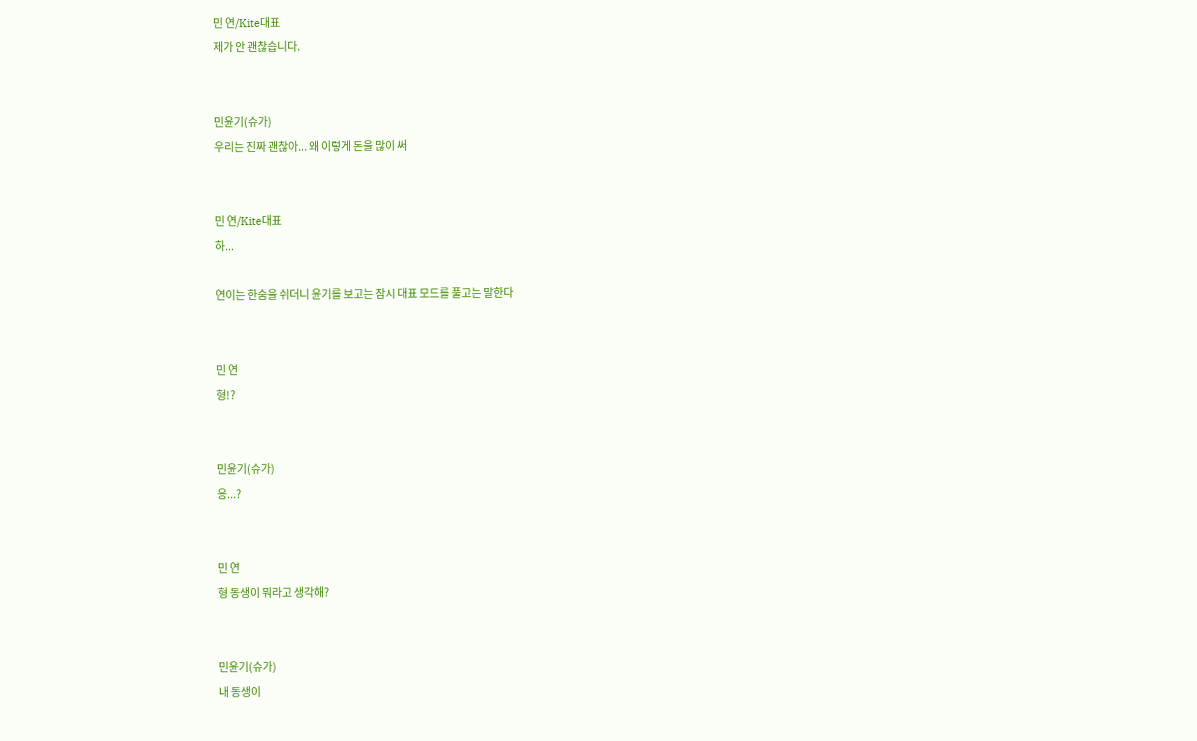민 연/Kite대표
제가 안 괜찮습니다.


민윤기(슈가)
우리는 진짜 괜찮아... 왜 이렇게 돈을 많이 써


민 연/Kite대표
하...

연이는 한숨을 쉬더니 윤기를 보고는 잠시 대표 모드를 풀고는 말한다


민 연
형!?


민윤기(슈가)
응...?


민 연
형 동생이 뭐라고 생각해?


민윤기(슈가)
내 동생이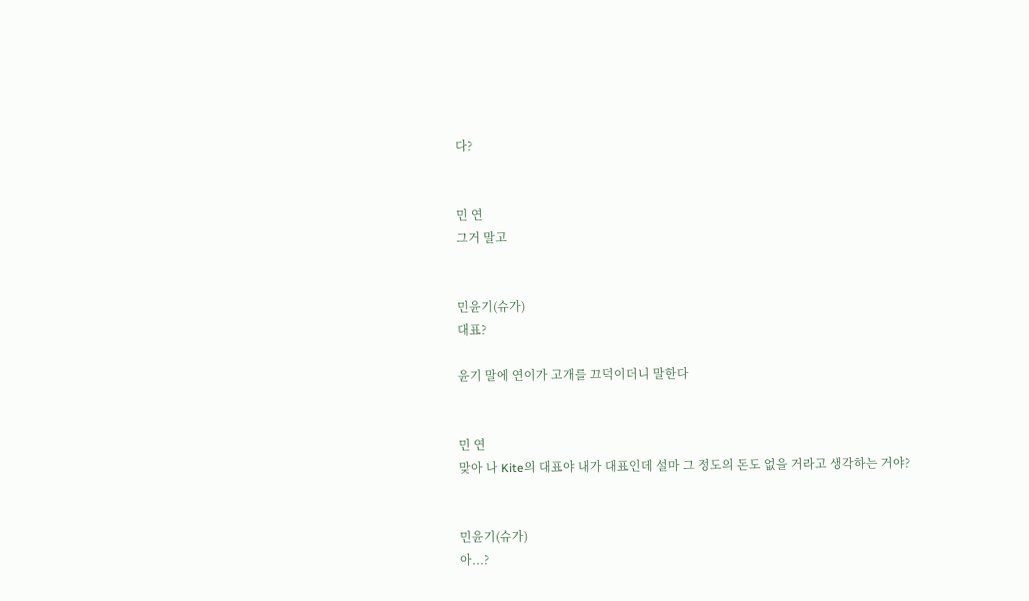다?


민 연
그거 말고


민윤기(슈가)
대표?

윤기 말에 연이가 고개를 끄덕이더니 말한다


민 연
맞아 나 Kite의 대표야 내가 대표인데 설마 그 정도의 돈도 없을 거라고 생각하는 거야?


민윤기(슈가)
아...?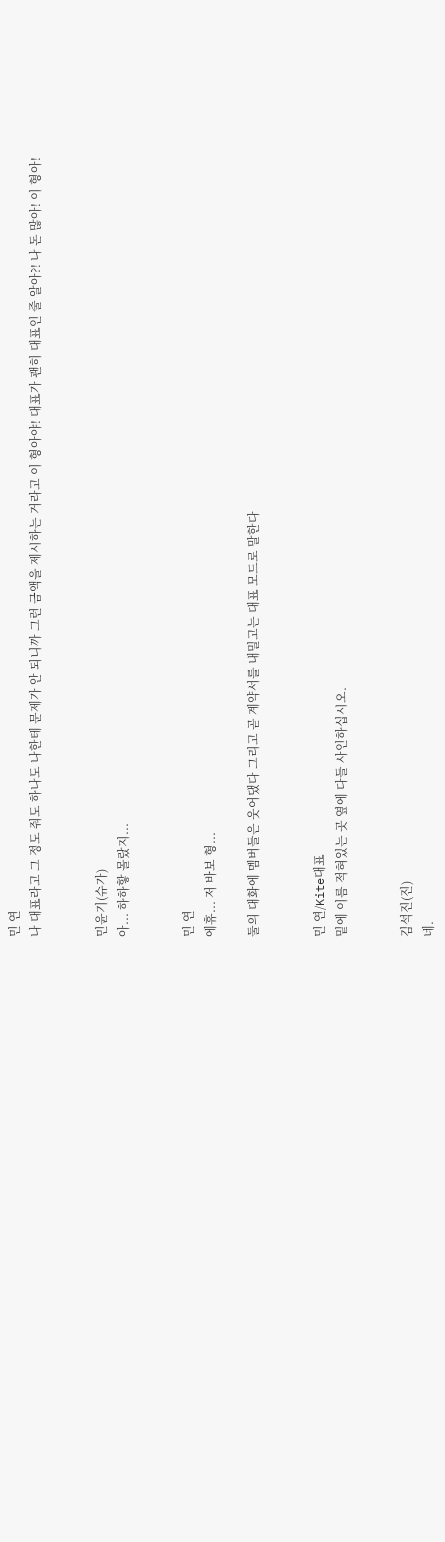민 연
나 대표라고 그 정도 줘도 하나도 나한테 문제가 안 되니까 그런 금액을 제시하는 거라고 이 형아야! 대표가 괜히 대표인 줄 알아?! 나 돈 많아! 이 형아!


민윤기(슈가)
아... 하하핳 몰랐지...


민 연
에휴... 저 바보 형...

둘의 대화에 멤버들은 웃어댔다 그리고 곧 계약서를 내밀고는 대표 모드로 말한다


민 연/Kite대표
밑에 이름 적혀있는 곳 옆에 다들 사인하십시오.


김석진(진)
네.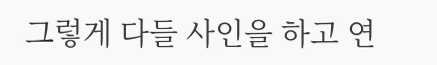그렇게 다들 사인을 하고 연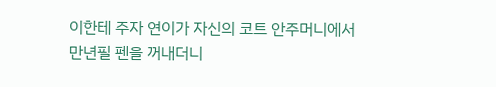이한테 주자 연이가 자신의 코트 안주머니에서 만년필 펜을 꺼내더니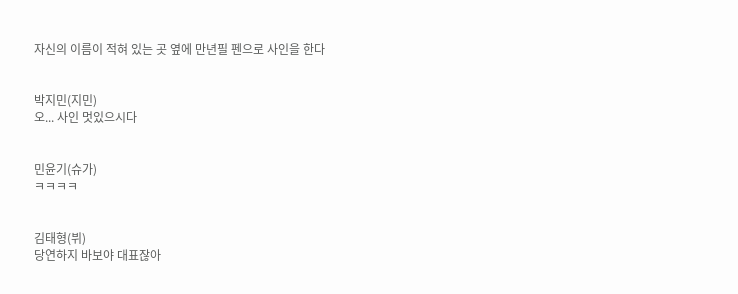자신의 이름이 적혀 있는 곳 옆에 만년필 펜으로 사인을 한다


박지민(지민)
오... 사인 멋있으시다


민윤기(슈가)
ㅋㅋㅋㅋ


김태형(뷔)
당연하지 바보야 대표잖아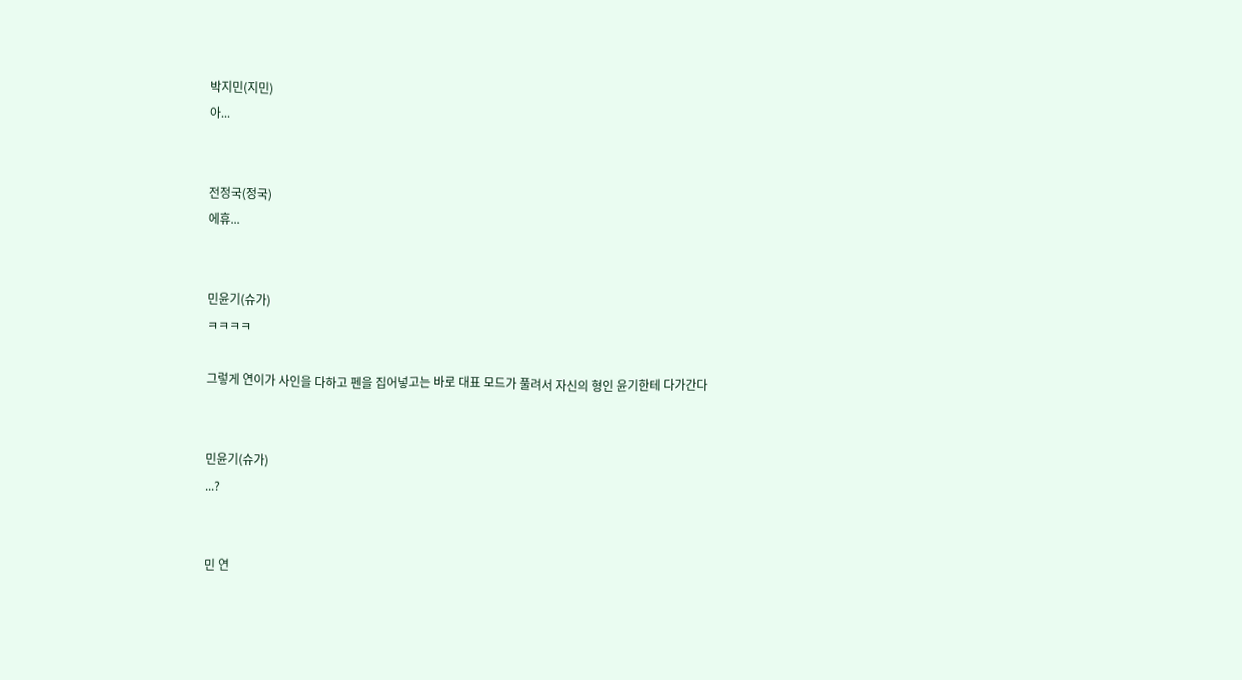박지민(지민)
아...


전정국(정국)
에휴...


민윤기(슈가)
ㅋㅋㅋㅋ

그렇게 연이가 사인을 다하고 펜을 집어넣고는 바로 대표 모드가 풀려서 자신의 형인 윤기한테 다가간다


민윤기(슈가)
...?


민 연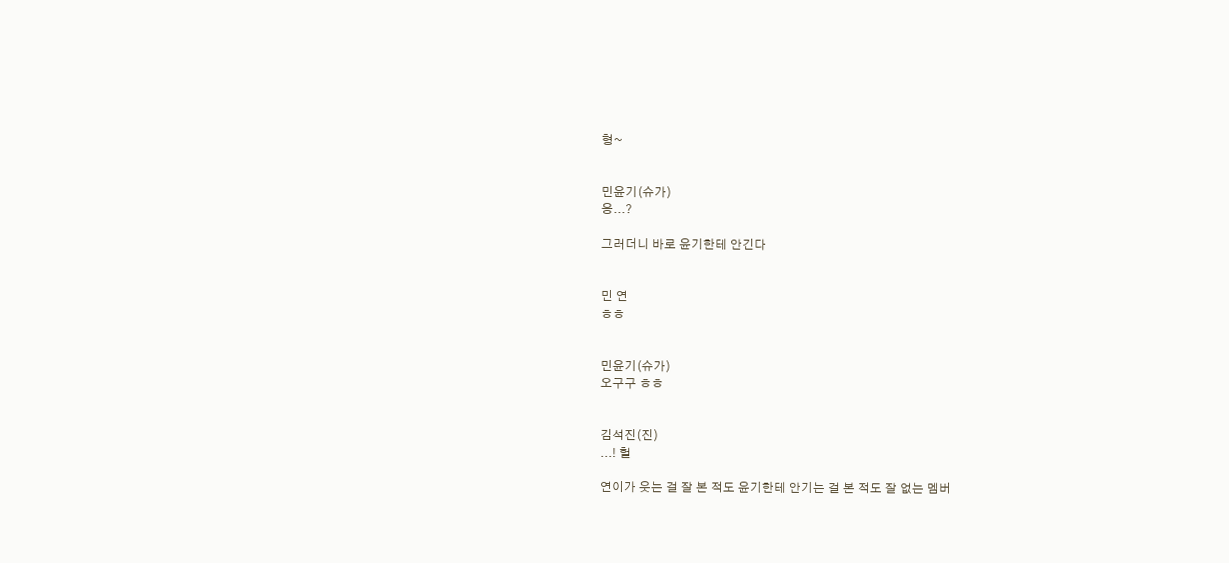형~


민윤기(슈가)
응...?

그러더니 바로 윤기한테 안긴다


민 연
ㅎㅎ


민윤기(슈가)
오구구 ㅎㅎ


김석진(진)
...! 헐

연이가 웃는 걸 잘 본 적도 윤기한테 안기는 걸 본 적도 잘 없는 멤버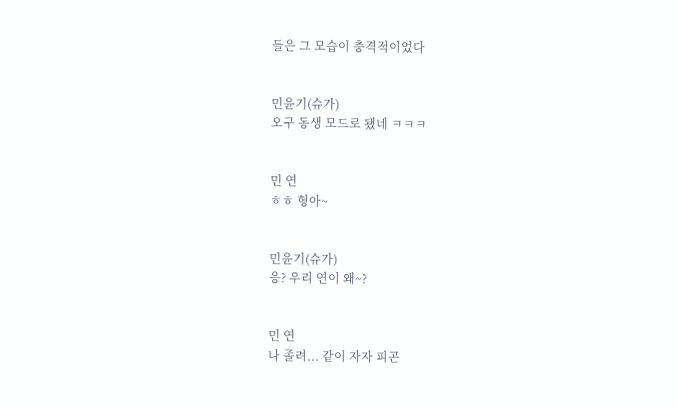들은 그 모습이 충격적이었다


민윤기(슈가)
오구 동생 모드로 됐네 ㅋㅋㅋ


민 연
ㅎㅎ 형아~


민윤기(슈가)
응? 우리 연이 왜~?


민 연
나 졸려... 같이 자자 피곤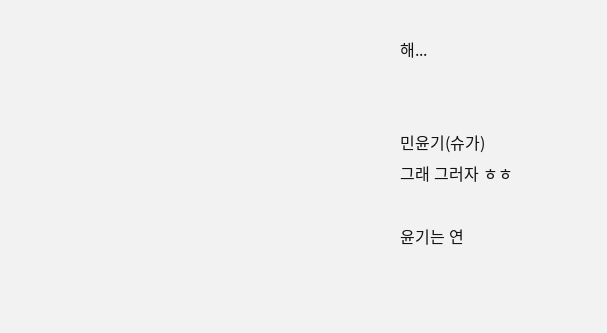해...


민윤기(슈가)
그래 그러자 ㅎㅎ

윤기는 연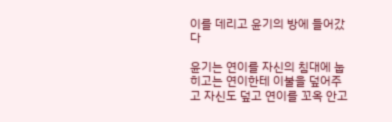이를 데리고 윤기의 방에 들어갔다

윤기는 연이를 자신의 침대에 눕히고는 연이한테 이불을 덮어주고 자신도 덮고 연이를 꼬옥 안고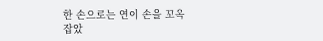한 손으로는 연이 손을 꼬옥 잡았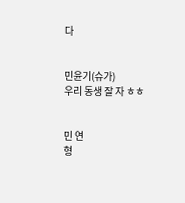다


민윤기(슈가)
우리 동생 잘 자 ㅎㅎ


민 연
형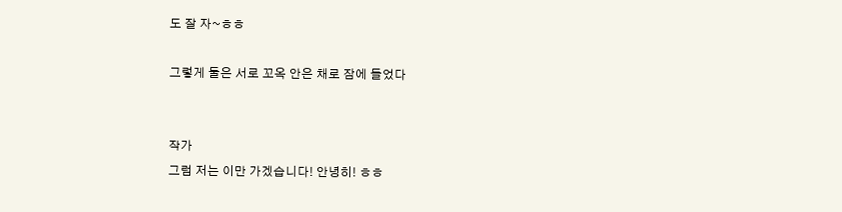도 잘 자~ㅎㅎ

그렇게 둘은 서로 꼬옥 안은 채로 잠에 들었다


작가
그럼 저는 이만 가겠습니다! 안녕히! ㅎㅎ